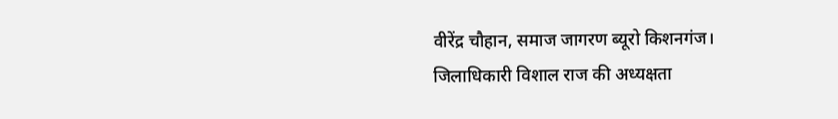वीरेंद्र चौहान, समाज जागरण ब्यूरो किशनगंज।
जिलाधिकारी विशाल राज की अध्यक्षता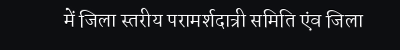में जिला स्तरीय परामर्शदात्री समिति एंव जिला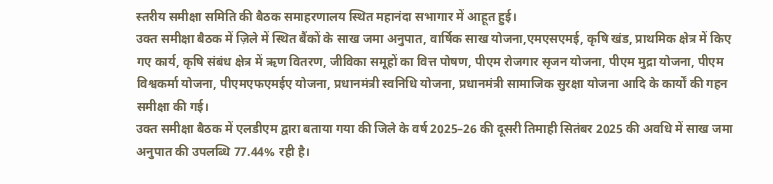स्तरीय समीक्षा समिति की बैठक समाहरणालय स्थित महानंदा सभागार में आहूत हुई।
उक्त समीक्षा बैठक में ज़िले में स्थित बैंकों के साख जमा अनुपात, वार्षिक साख योजना,एमएसएमई, कृषि खंड, प्राथमिक क्षेत्र में किए गए कार्य, कृषि संबंध क्षेत्र में ऋण वितरण, जीविका समूहों का वित्त पोषण, पीएम रोजगार सृजन योजना, पीएम मुद्रा योजना, पीएम विश्वकर्मा योजना, पीएमएफएमईए योजना, प्रधानमंत्री स्वनिधि योजना, प्रधानमंत्री सामाजिक सुरक्षा योजना आदि के कार्यों की गहन समीक्षा की गई।
उक्त समीक्षा बैठक में एलडीएम द्वारा बताया गया की जिले के वर्ष 2025–26 की दूसरी तिमाही सितंबर 2025 की अवधि में साख जमा अनुपात की उपलब्धि 77.44% रही है।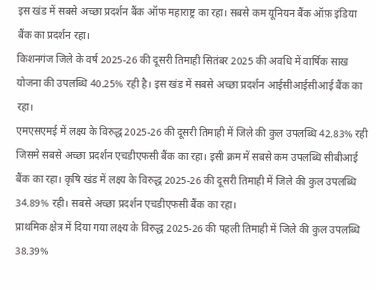इस खंड में सबसे अच्छा प्रदर्शन बैंक ऑफ महाराष्ट्र का रहा। सबसे कम यूनियन बैंक ऑफ़ इंडिया बैंक का प्रदर्शन रहा।
किशनगंज जिले के वर्ष 2025-26 की दूसरी तिमाही सितंबर 2025 की अवधि में वार्षिक साख योजना की उपलब्धि 40.25% रही है। इस खंड में सबसे अच्छा प्रदर्शन आईसीआईसीआई बैंक का रहा।
एमएसएमई में लक्ष्य के विरुद्ध 2025-26 की दूसरी तिमाही में जिले की कुल उपलब्धि 42.83% रही जिसमे सबसे अच्छा प्रदर्शन एचडीएफसी बैंक का रहा। इसी क्रम में सबसे कम उपलब्धि सीबीआई बैंक का रहा। कृषि खंड में लक्ष्य के विरुद्ध 2025-26 की दूसरी तिमाही में जिले की कुल उपलब्धि 34.89% रही। सबसे अच्छा प्रदर्शन एचडीएफसी बैंक का रहा।
प्राथमिक क्षेत्र में दिया गया लक्ष्य के विरुद्ध 2025-26 की पहली तिमाही में जिले की कुल उपलब्धि 38.39%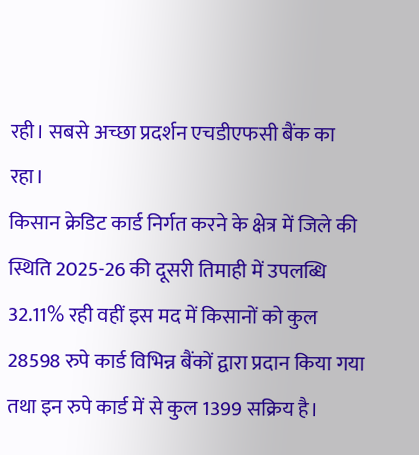रही। सबसे अच्छा प्रदर्शन एचडीएफसी बैंक का रहा।
किसान क्रेडिट कार्ड निर्गत करने के क्षेत्र में जिले की स्थिति 2025-26 की दूसरी तिमाही में उपलब्धि 32.11% रही वहीं इस मद में किसानों को कुल 28598 रुपे कार्ड विभिन्न बैंकों द्वारा प्रदान किया गया तथा इन रुपे कार्ड में से कुल 1399 सक्रिय है।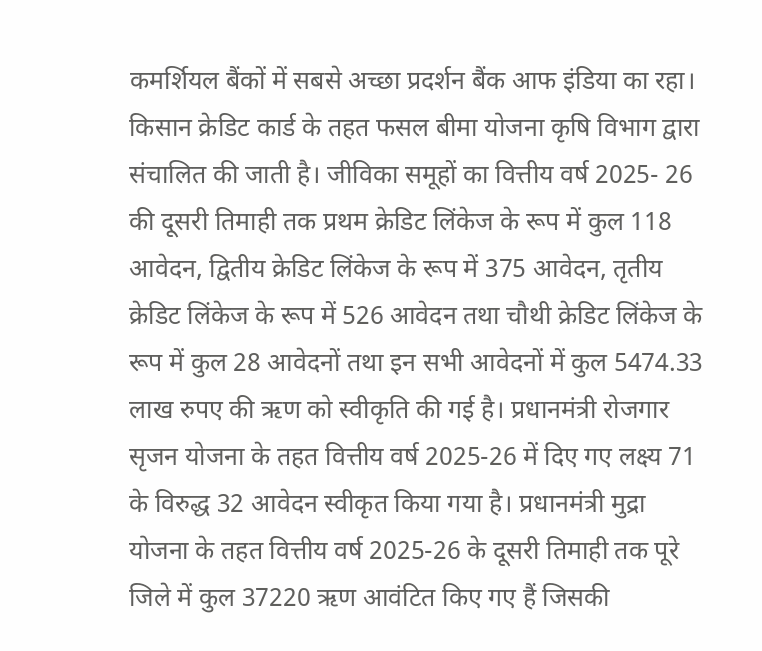कमर्शियल बैंकों में सबसे अच्छा प्रदर्शन बैंक आफ इंडिया का रहा। किसान क्रेडिट कार्ड के तहत फसल बीमा योजना कृषि विभाग द्वारा संचालित की जाती है। जीविका समूहों का वित्तीय वर्ष 2025- 26 की दूसरी तिमाही तक प्रथम क्रेडिट लिंकेज के रूप में कुल 118 आवेदन, द्वितीय क्रेडिट लिंकेज के रूप में 375 आवेदन, तृतीय क्रेडिट लिंकेज के रूप में 526 आवेदन तथा चौथी क्रेडिट लिंकेज के रूप में कुल 28 आवेदनों तथा इन सभी आवेदनों में कुल 5474.33 लाख रुपए की ऋण को स्वीकृति की गई है। प्रधानमंत्री रोजगार सृजन योजना के तहत वित्तीय वर्ष 2025-26 में दिए गए लक्ष्य 71 के विरुद्ध 32 आवेदन स्वीकृत किया गया है। प्रधानमंत्री मुद्रा योजना के तहत वित्तीय वर्ष 2025-26 के दूसरी तिमाही तक पूरे जिले में कुल 37220 ऋण आवंटित किए गए हैं जिसकी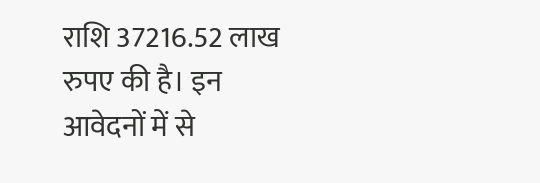राशि 37216.52 लाख रुपए की है। इन आवेदनों में से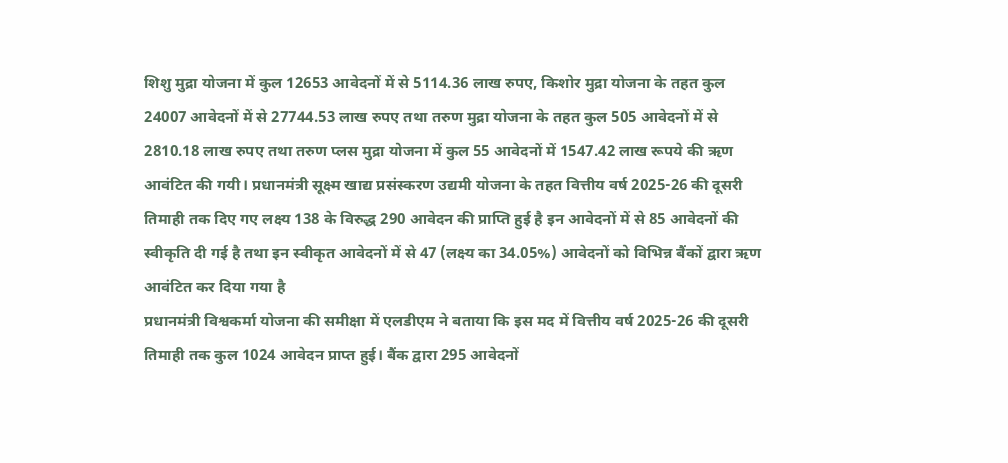शिशु मुद्रा योजना में कुल 12653 आवेदनों में से 5114.36 लाख रुपए, किशोर मुद्रा योजना के तहत कुल 24007 आवेदनों में से 27744.53 लाख रुपए तथा तरुण मुद्रा योजना के तहत कुल 505 आवेदनों में से 2810.18 लाख रुपए तथा तरुण प्लस मुद्रा योजना में कुल 55 आवेदनों में 1547.42 लाख रूपये की ऋण आवंटित की गयी। प्रधानमंत्री सूक्ष्म खाद्य प्रसंस्करण उद्यमी योजना के तहत वित्तीय वर्ष 2025-26 की दूसरी तिमाही तक दिए गए लक्ष्य 138 के विरुद्ध 290 आवेदन की प्राप्ति हुई है इन आवेदनों में से 85 आवेदनों की स्वीकृति दी गई है तथा इन स्वीकृत आवेदनों में से 47 (लक्ष्य का 34.05%) आवेदनों को विभिन्न बैंकों द्वारा ऋण आवंटित कर दिया गया है
प्रधानमंत्री विश्वकर्मा योजना की समीक्षा में एलडीएम ने बताया कि इस मद में वित्तीय वर्ष 2025-26 की दूसरी तिमाही तक कुल 1024 आवेदन प्राप्त हुई। बैंक द्वारा 295 आवेदनों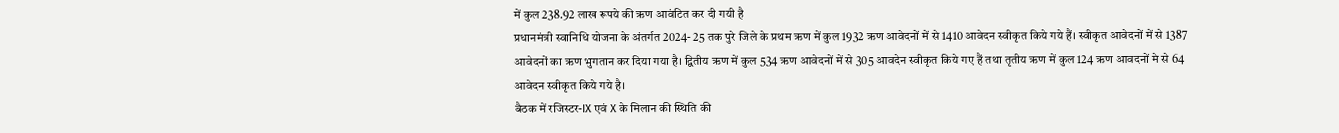में कुल 238.92 लाख रूपये की ऋण आवंटित कर दी गयी है
प्रधानमंत्री स्वानिधि योजना के अंतर्गत 2024- 25 तक पुरे जिले के प्रथम ऋण में कुल 1932 ऋण आवेदनों में से 1410 आवेदन स्वीकृत किये गये हैं। स्वीकृत आवेदनों में से 1387 आवेदनों का ऋण भुगतान कर दिया गया है। द्वितीय ऋण में कुल 534 ऋण आवेदनों में से 305 आवदेन स्वीकृत किये गए हैं तथा तृतीय ऋण में कुल 124 ऋण आवदनों मे से 64 आवेदन स्वीकृत किये गये है।
बैठक में रजिस्टर-IX एवं X के मिलान की स्थिति की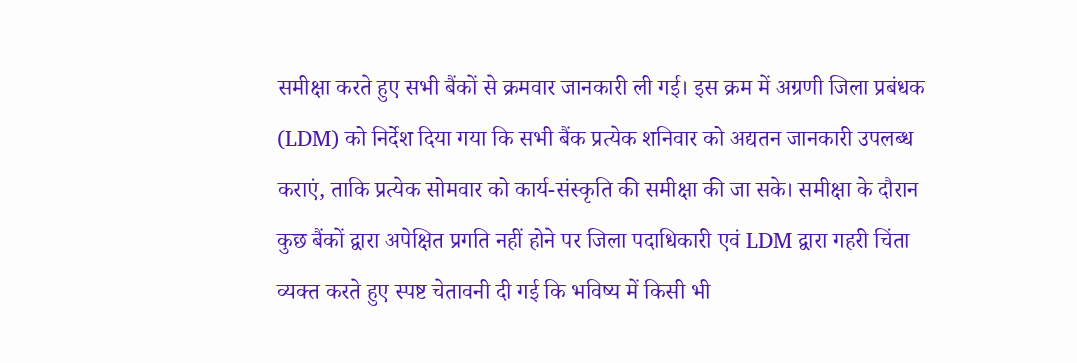समीक्षा करते हुए सभी बैंकों से क्रमवार जानकारी ली गई। इस क्रम में अग्रणी जिला प्रबंधक (LDM) को निर्देश दिया गया कि सभी बैंक प्रत्येक शनिवार को अद्यतन जानकारी उपलब्ध कराएं, ताकि प्रत्येक सोमवार को कार्य-संस्कृति की समीक्षा की जा सके। समीक्षा के दौरान कुछ बैंकों द्वारा अपेक्षित प्रगति नहीं होने पर जिला पदाधिकारी एवं LDM द्वारा गहरी चिंता व्यक्त करते हुए स्पष्ट चेतावनी दी गई कि भविष्य में किसी भी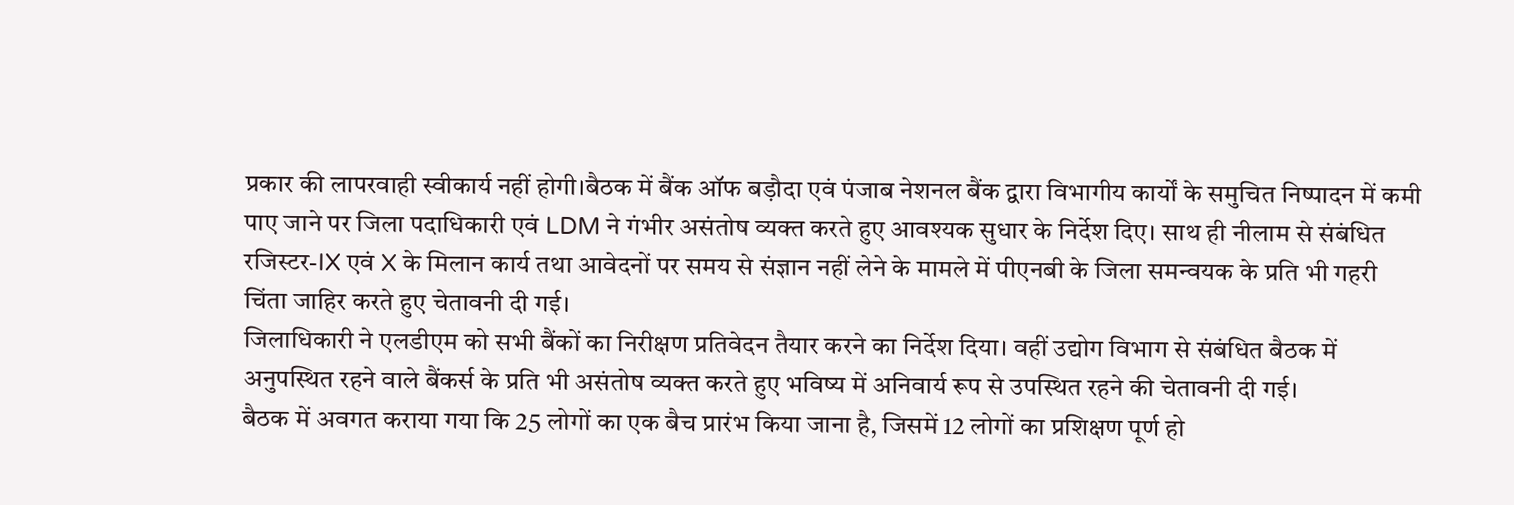प्रकार की लापरवाही स्वीकार्य नहीं होगी।बैठक में बैंक ऑफ बड़ौदा एवं पंजाब नेशनल बैंक द्वारा विभागीय कार्यों के समुचित निष्पादन में कमी पाए जाने पर जिला पदाधिकारी एवं LDM ने गंभीर असंतोष व्यक्त करते हुए आवश्यक सुधार के निर्देश दिए। साथ ही नीलाम से संबंधित रजिस्टर-IX एवं X के मिलान कार्य तथा आवेदनों पर समय से संज्ञान नहीं लेने के मामले में पीएनबी के जिला समन्वयक के प्रति भी गहरी चिंता जाहिर करते हुए चेतावनी दी गई।
जिलाधिकारी ने एलडीएम को सभी बैंकों का निरीक्षण प्रतिवेदन तैयार करने का निर्देश दिया। वहीं उद्योग विभाग से संबंधित बैठक में अनुपस्थित रहने वाले बैंकर्स के प्रति भी असंतोष व्यक्त करते हुए भविष्य में अनिवार्य रूप से उपस्थित रहने की चेतावनी दी गई।
बैठक में अवगत कराया गया कि 25 लोगों का एक बैच प्रारंभ किया जाना है, जिसमें 12 लोगों का प्रशिक्षण पूर्ण हो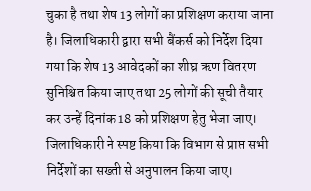चुका है तथा शेष 13 लोगों का प्रशिक्षण कराया जाना है। जिलाधिकारी द्वारा सभी बैंकर्स को निर्देश दिया गया कि शेष 13 आवेदकों का शीघ्र ऋण वितरण सुनिश्चित किया जाए तथा 25 लोगों की सूची तैयार कर उन्हें दिनांक 18 को प्रशिक्षण हेतु भेजा जाए।
जिलाधिकारी ने स्पष्ट किया कि विभाग से प्राप्त सभी निर्देशों का सख्ती से अनुपालन किया जाए।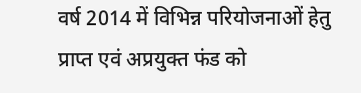वर्ष 2014 में विभिन्न परियोजनाओं हेतु प्राप्त एवं अप्रयुक्त फंड को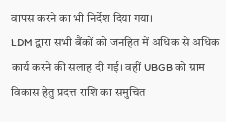वापस करने का भी निर्देश दिया गया।
LDM द्वारा सभी बैंकों को जनहित में अधिक से अधिक कार्य करने की सलाह दी गई। वहीं UBGB को ग्राम विकास हेतु प्रदत्त राशि का समुचित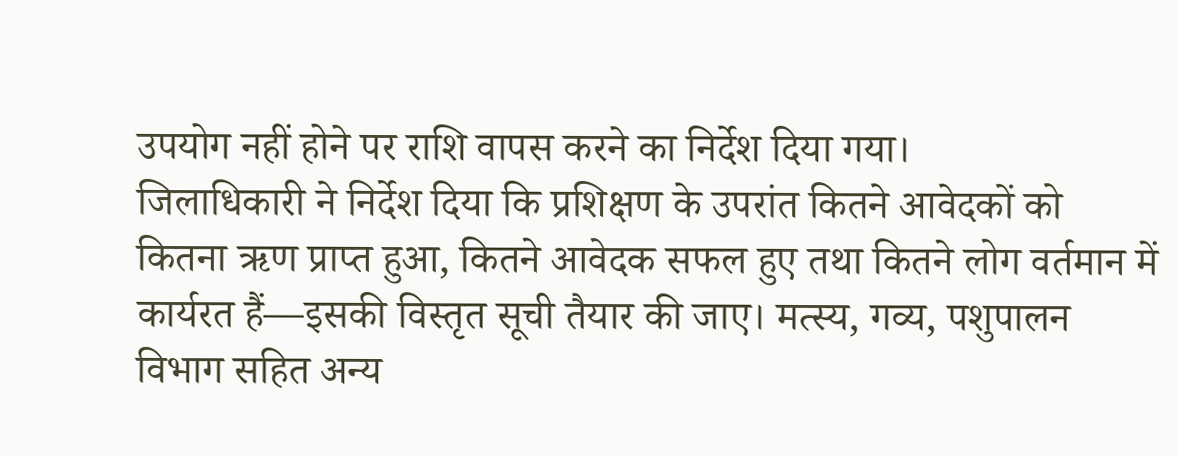उपयोग नहीं होने पर राशि वापस करने का निर्देश दिया गया।
जिलाधिकारी ने निर्देश दिया कि प्रशिक्षण के उपरांत कितने आवेदकों को कितना ऋण प्राप्त हुआ, कितने आवेदक सफल हुए तथा कितने लोग वर्तमान में कार्यरत हैं—इसकी विस्तृत सूची तैयार की जाए। मत्स्य, गव्य, पशुपालन विभाग सहित अन्य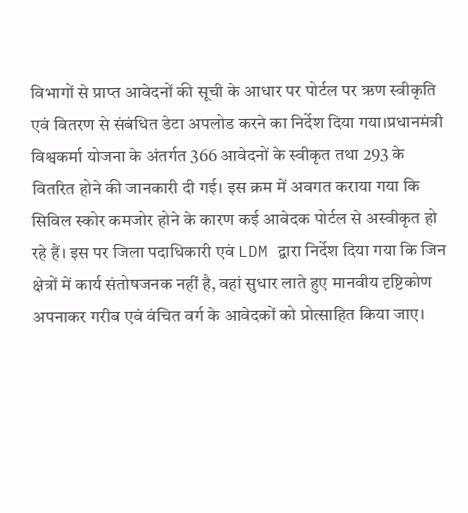विभागों से प्राप्त आवेदनों की सूची के आधार पर पोर्टल पर ऋण स्वीकृति एवं वितरण से संबंधित डेटा अपलोड करने का निर्देश दिया गया।प्रधानमंत्री विश्वकर्मा योजना के अंतर्गत 366 आवेदनों के स्वीकृत तथा 293 के वितरित होने की जानकारी दी गई। इस क्रम में अवगत कराया गया कि सिविल स्कोर कमजोर होने के कारण कई आवेदक पोर्टल से अस्वीकृत हो रहे हैं। इस पर जिला पदाधिकारी एवं LDM द्वारा निर्देश दिया गया कि जिन क्षेत्रों में कार्य संतोषजनक नहीं है, वहां सुधार लाते हुए मानवीय दृष्टिकोण अपनाकर गरीब एवं वंचित वर्ग के आवेदकों को प्रोत्साहित किया जाए।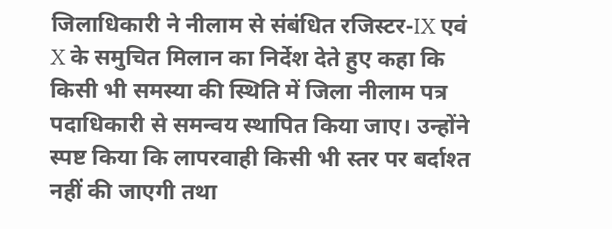जिलाधिकारी ने नीलाम से संबंधित रजिस्टर-IX एवं X के समुचित मिलान का निर्देश देते हुए कहा कि किसी भी समस्या की स्थिति में जिला नीलाम पत्र पदाधिकारी से समन्वय स्थापित किया जाए। उन्होंने स्पष्ट किया कि लापरवाही किसी भी स्तर पर बर्दाश्त नहीं की जाएगी तथा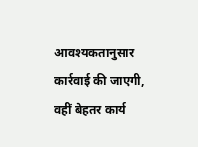आवश्यकतानुसार कार्रवाई की जाएगी, वहीं बेहतर कार्य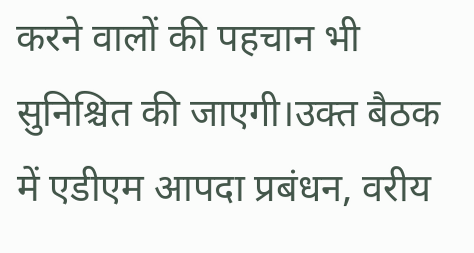करने वालों की पहचान भी सुनिश्चित की जाएगी।उक्त बैठक में एडीएम आपदा प्रबंधन, वरीय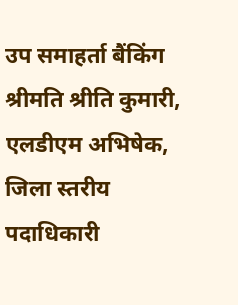उप समाहर्ता बैंकिंग श्रीमति श्रीति कुमारी, एलडीएम अभिषेक, जिला स्तरीय पदाधिकारी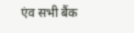एंव सभी बैंक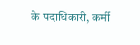के पदाधिकारी, कर्मी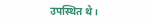उपस्थित थे।